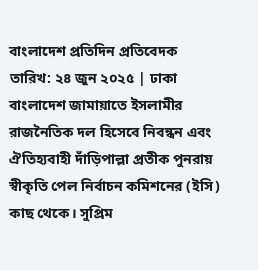বাংলাদেশ প্রতিদিন প্রতিবেদক
তারিখ: ২৪ জুন ২০২৫ | ঢাকা
বাংলাদেশ জামায়াতে ইসলামীর রাজনৈতিক দল হিসেবে নিবন্ধন এবং ঐতিহ্যবাহী দাঁড়িপাল্লা প্রতীক পুনরায় স্বীকৃতি পেল নির্বাচন কমিশনের (ইসি) কাছ থেকে। সুপ্রিম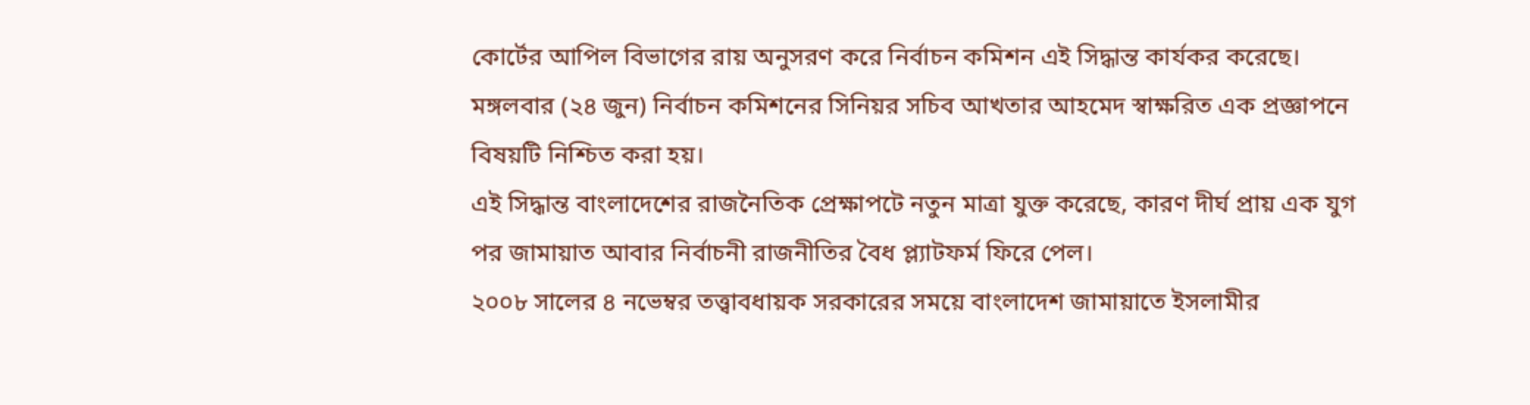কোর্টের আপিল বিভাগের রায় অনুসরণ করে নির্বাচন কমিশন এই সিদ্ধান্ত কার্যকর করেছে। মঙ্গলবার (২৪ জুন) নির্বাচন কমিশনের সিনিয়র সচিব আখতার আহমেদ স্বাক্ষরিত এক প্রজ্ঞাপনে বিষয়টি নিশ্চিত করা হয়।
এই সিদ্ধান্ত বাংলাদেশের রাজনৈতিক প্রেক্ষাপটে নতুন মাত্রা যুক্ত করেছে, কারণ দীর্ঘ প্রায় এক যুগ পর জামায়াত আবার নির্বাচনী রাজনীতির বৈধ প্ল্যাটফর্ম ফিরে পেল।
২০০৮ সালের ৪ নভেম্বর তত্ত্বাবধায়ক সরকারের সময়ে বাংলাদেশ জামায়াতে ইসলামীর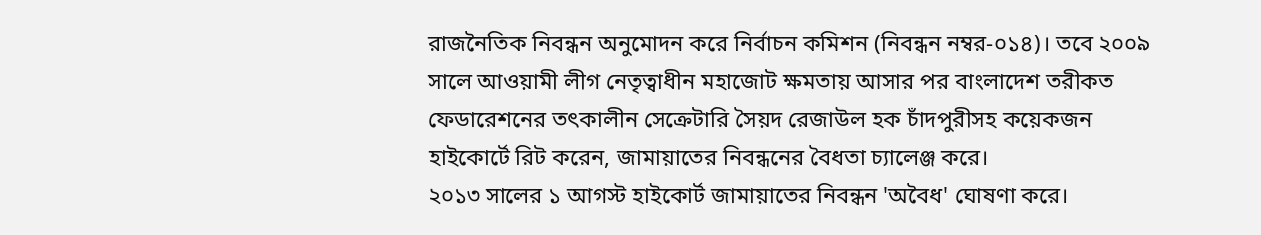রাজনৈতিক নিবন্ধন অনুমোদন করে নির্বাচন কমিশন (নিবন্ধন নম্বর-০১৪)। তবে ২০০৯ সালে আওয়ামী লীগ নেতৃত্বাধীন মহাজোট ক্ষমতায় আসার পর বাংলাদেশ তরীকত ফেডারেশনের তৎকালীন সেক্রেটারি সৈয়দ রেজাউল হক চাঁদপুরীসহ কয়েকজন হাইকোর্টে রিট করেন, জামায়াতের নিবন্ধনের বৈধতা চ্যালেঞ্জ করে।
২০১৩ সালের ১ আগস্ট হাইকোর্ট জামায়াতের নিবন্ধন 'অবৈধ' ঘোষণা করে।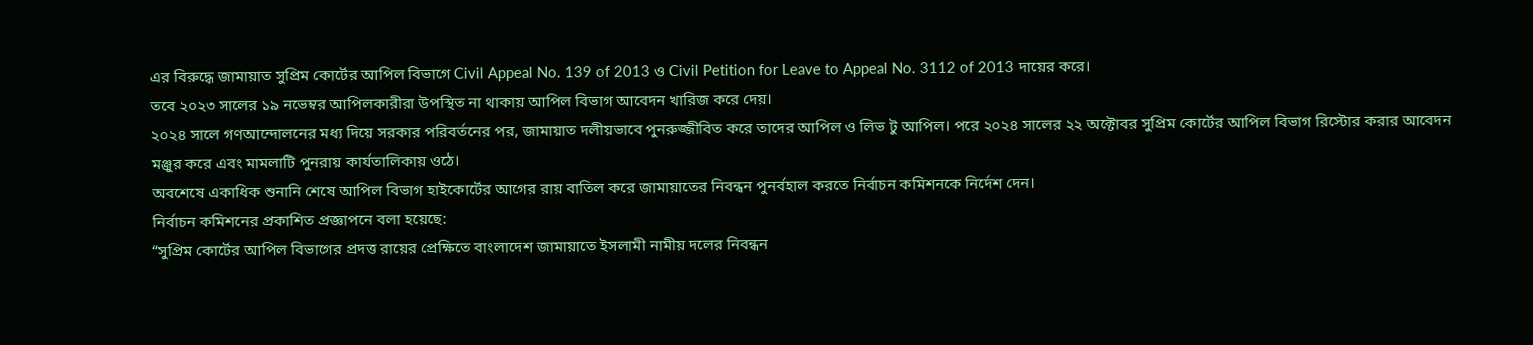এর বিরুদ্ধে জামায়াত সুপ্রিম কোর্টের আপিল বিভাগে Civil Appeal No. 139 of 2013 ও Civil Petition for Leave to Appeal No. 3112 of 2013 দায়ের করে।
তবে ২০২৩ সালের ১৯ নভেম্বর আপিলকারীরা উপস্থিত না থাকায় আপিল বিভাগ আবেদন খারিজ করে দেয়।
২০২৪ সালে গণআন্দোলনের মধ্য দিয়ে সরকার পরিবর্তনের পর, জামায়াত দলীয়ভাবে পুনরুজ্জীবিত করে তাদের আপিল ও লিভ টু আপিল। পরে ২০২৪ সালের ২২ অক্টোবর সুপ্রিম কোর্টের আপিল বিভাগ রিস্টোর করার আবেদন মঞ্জুর করে এবং মামলাটি পুনরায় কার্যতালিকায় ওঠে।
অবশেষে একাধিক শুনানি শেষে আপিল বিভাগ হাইকোর্টের আগের রায় বাতিল করে জামায়াতের নিবন্ধন পুনর্বহাল করতে নির্বাচন কমিশনকে নির্দেশ দেন।
নির্বাচন কমিশনের প্রকাশিত প্রজ্ঞাপনে বলা হয়েছে:
“সুপ্রিম কোর্টের আপিল বিভাগের প্রদত্ত রায়ের প্রেক্ষিতে বাংলাদেশ জামায়াতে ইসলামী নামীয় দলের নিবন্ধন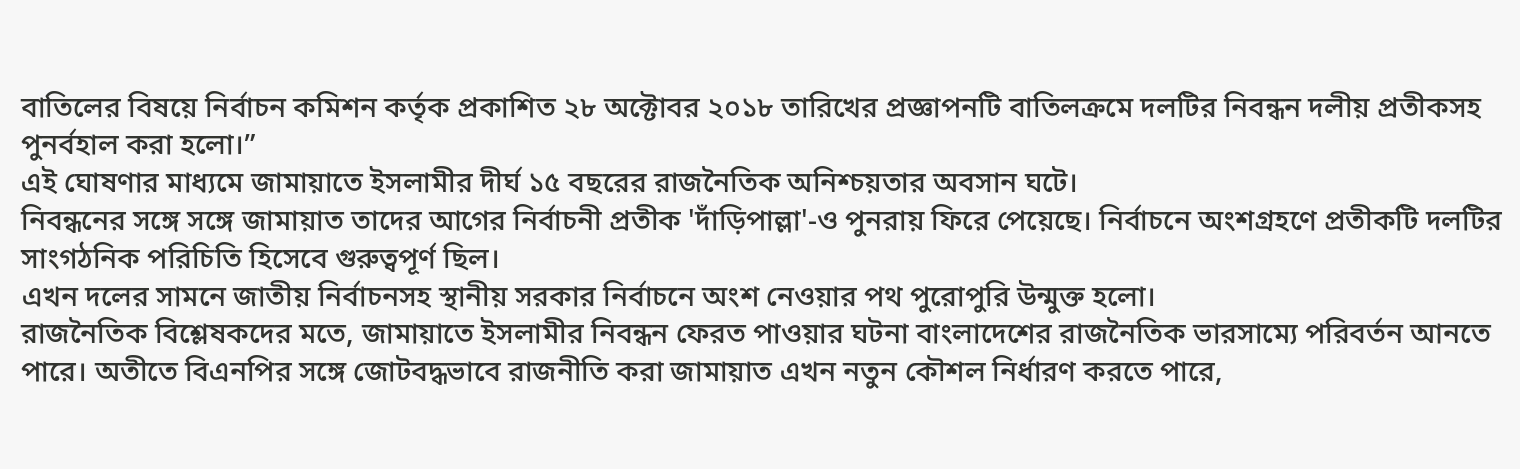বাতিলের বিষয়ে নির্বাচন কমিশন কর্তৃক প্রকাশিত ২৮ অক্টোবর ২০১৮ তারিখের প্রজ্ঞাপনটি বাতিলক্রমে দলটির নিবন্ধন দলীয় প্রতীকসহ পুনর্বহাল করা হলো।”
এই ঘোষণার মাধ্যমে জামায়াতে ইসলামীর দীর্ঘ ১৫ বছরের রাজনৈতিক অনিশ্চয়তার অবসান ঘটে।
নিবন্ধনের সঙ্গে সঙ্গে জামায়াত তাদের আগের নির্বাচনী প্রতীক 'দাঁড়িপাল্লা'-ও পুনরায় ফিরে পেয়েছে। নির্বাচনে অংশগ্রহণে প্রতীকটি দলটির সাংগঠনিক পরিচিতি হিসেবে গুরুত্বপূর্ণ ছিল।
এখন দলের সামনে জাতীয় নির্বাচনসহ স্থানীয় সরকার নির্বাচনে অংশ নেওয়ার পথ পুরোপুরি উন্মুক্ত হলো।
রাজনৈতিক বিশ্লেষকদের মতে, জামায়াতে ইসলামীর নিবন্ধন ফেরত পাওয়ার ঘটনা বাংলাদেশের রাজনৈতিক ভারসাম্যে পরিবর্তন আনতে পারে। অতীতে বিএনপির সঙ্গে জোটবদ্ধভাবে রাজনীতি করা জামায়াত এখন নতুন কৌশল নির্ধারণ করতে পারে,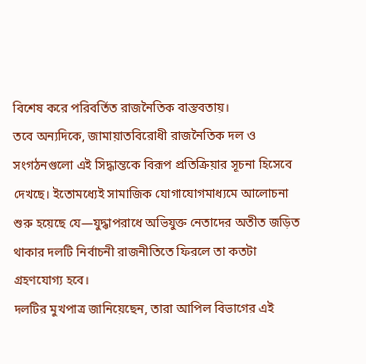বিশেষ করে পরিবর্তিত রাজনৈতিক বাস্তবতায়।
তবে অন্যদিকে, জামায়াতবিরোধী রাজনৈতিক দল ও সংগঠনগুলো এই সিদ্ধান্তকে বিরূপ প্রতিক্রিয়ার সূচনা হিসেবে দেখছে। ইতোমধ্যেই সামাজিক যোগাযোগমাধ্যমে আলোচনা শুরু হয়েছে যে—যুদ্ধাপরাধে অভিযুক্ত নেতাদের অতীত জড়িত থাকার দলটি নির্বাচনী রাজনীতিতে ফিরলে তা কতটা গ্রহণযোগ্য হবে।
দলটির মুখপাত্র জানিয়েছেন, তারা আপিল বিভাগের এই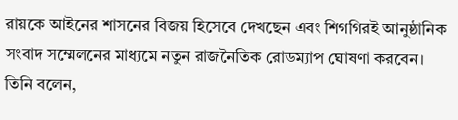রায়কে আইনের শাসনের বিজয় হিসেবে দেখছেন এবং শিগগিরই আনুষ্ঠানিক সংবাদ সম্মেলনের মাধ্যমে নতুন রাজনৈতিক রোডম্যাপ ঘোষণা করবেন।
তিনি বলেন,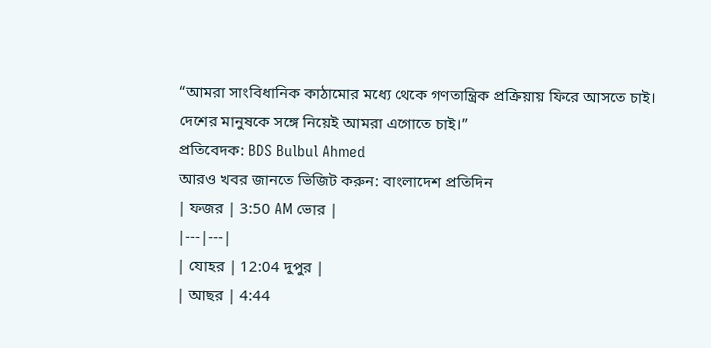“আমরা সাংবিধানিক কাঠামোর মধ্যে থেকে গণতান্ত্রিক প্রক্রিয়ায় ফিরে আসতে চাই। দেশের মানুষকে সঙ্গে নিয়েই আমরা এগোতে চাই।”
প্রতিবেদক: BDS Bulbul Ahmed
আরও খবর জানতে ভিজিট করুন: বাংলাদেশ প্রতিদিন
| ফজর | 3:50 AM ভোর |
|---|---|
| যোহর | 12:04 দুপুর |
| আছর | 4:44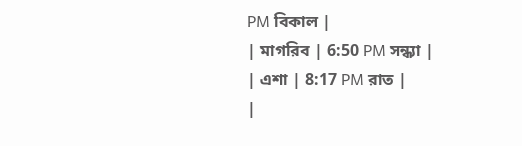PM বিকাল |
| মাগরিব | 6:50 PM সন্ধ্যা |
| এশা | 8:17 PM রাত |
|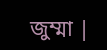জুম্মা |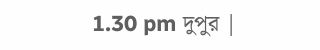1.30 pm দুপুর |